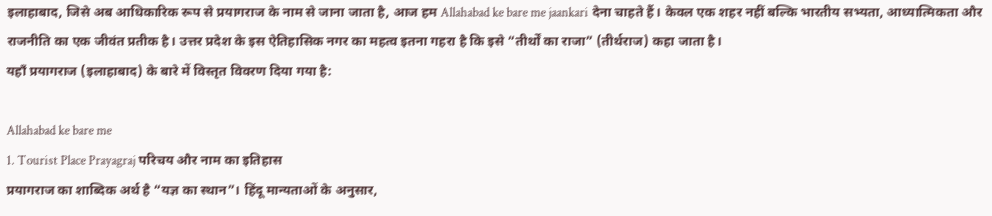इलाहाबाद, जिसे अब आधिकारिक रूप से प्रयागराज के नाम से जाना जाता है, आज हम Allahabad ke bare me jaankari देना चाहते हैं। केवल एक शहर नहीं बल्कि भारतीय सभ्यता, आध्यात्मिकता और राजनीति का एक जीवंत प्रतीक है। उत्तर प्रदेश के इस ऐतिहासिक नगर का महत्व इतना गहरा है कि इसे “तीर्थों का राजा” (तीर्थराज) कहा जाता है।
यहाँ प्रयागराज (इलाहाबाद) के बारे में विस्तृत विवरण दिया गया है:

Allahabad ke bare me
1. Tourist Place Prayagraj परिचय और नाम का इतिहास
प्रयागराज का शाब्दिक अर्थ है “यज्ञ का स्थान”। हिंदू मान्यताओं के अनुसार,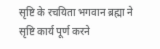सृष्टि के रचयिता भगवान ब्रह्मा ने सृष्टि कार्य पूर्ण करने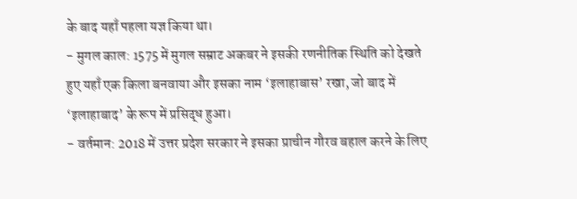के बाद यहाँ पहला यज्ञ किया था।
- मुगल काल: 1575 में मुगल सम्राट अकबर ने इसकी रणनीतिक स्थिति को देखते हुए यहाँ एक किला बनवाया और इसका नाम ‘इलाहाबास’ रखा, जो बाद में ‘इलाहाबाद’ के रूप में प्रसिद्ध हुआ।
- वर्तमान: 2018 में उत्तर प्रदेश सरकार ने इसका प्राचीन गौरव बहाल करने के लिए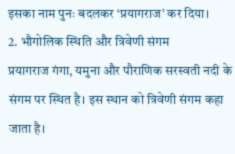इसका नाम पुनः बदलकर ‘प्रयागराज’ कर दिया।
2. भौगोलिक स्थिति और त्रिवेणी संगम
प्रयागराज गंगा, यमुना और पौराणिक सरस्वती नदी के संगम पर स्थित है। इस स्थान को त्रिवेणी संगम कहा जाता है।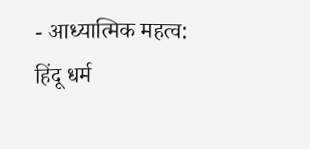- आध्यात्मिक महत्व: हिंदू धर्म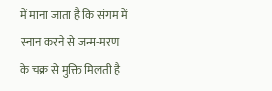में माना जाता है कि संगम में स्नान करने से जन्म-मरण के चक्र से मुक्ति मिलती है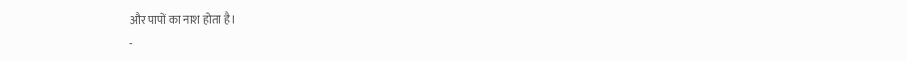और पापों का नाश होता है।
-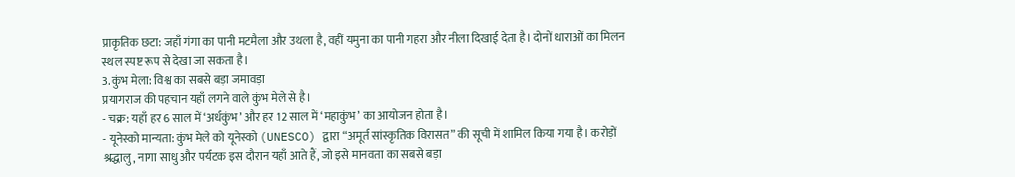प्राकृतिक छटा: जहाँ गंगा का पानी मटमैला और उथला है, वहीं यमुना का पानी गहरा और नीला दिखाई देता है। दोनों धाराओं का मिलन स्थल स्पष्ट रूप से देखा जा सकता है।
3. कुंभ मेला: विश्व का सबसे बड़ा जमावड़ा
प्रयागराज की पहचान यहाँ लगने वाले कुंभ मेले से है।
- चक्र: यहाँ हर 6 साल में ‘अर्धकुंभ’ और हर 12 साल में ‘महाकुंभ’ का आयोजन होता है।
- यूनेस्को मान्यता: कुंभ मेले को यूनेस्को (UNESCO) द्वारा “अमूर्त सांस्कृतिक विरासत” की सूची में शामिल किया गया है। करोड़ों श्रद्धालु, नागा साधु और पर्यटक इस दौरान यहाँ आते हैं, जो इसे मानवता का सबसे बड़ा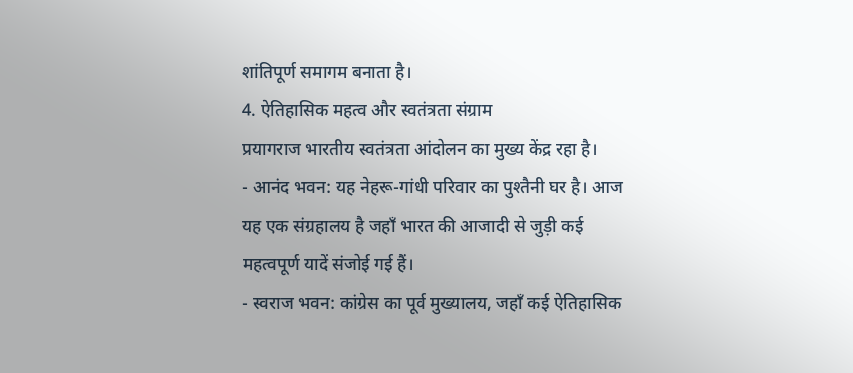शांतिपूर्ण समागम बनाता है।
4. ऐतिहासिक महत्व और स्वतंत्रता संग्राम
प्रयागराज भारतीय स्वतंत्रता आंदोलन का मुख्य केंद्र रहा है।
- आनंद भवन: यह नेहरू-गांधी परिवार का पुश्तैनी घर है। आज यह एक संग्रहालय है जहाँ भारत की आजादी से जुड़ी कई महत्वपूर्ण यादें संजोई गई हैं।
- स्वराज भवन: कांग्रेस का पूर्व मुख्यालय, जहाँ कई ऐतिहासिक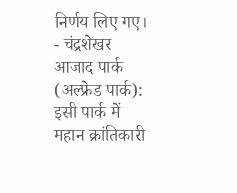निर्णय लिए गए।
- चंद्रशेखर आजाद पार्क (अल्फ्रेड पार्क): इसी पार्क में महान क्रांतिकारी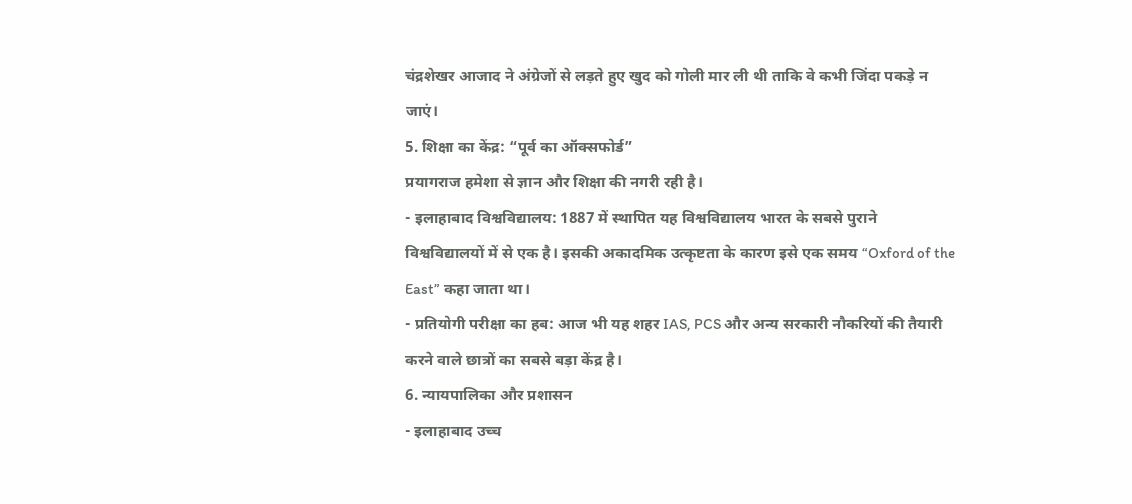चंद्रशेखर आजाद ने अंग्रेजों से लड़ते हुए खुद को गोली मार ली थी ताकि वे कभी जिंदा पकड़े न जाएं।
5. शिक्षा का केंद्र: “पूर्व का ऑक्सफोर्ड”
प्रयागराज हमेशा से ज्ञान और शिक्षा की नगरी रही है।
- इलाहाबाद विश्वविद्यालय: 1887 में स्थापित यह विश्वविद्यालय भारत के सबसे पुराने विश्वविद्यालयों में से एक है। इसकी अकादमिक उत्कृष्टता के कारण इसे एक समय “Oxford of the East” कहा जाता था।
- प्रतियोगी परीक्षा का हब: आज भी यह शहर IAS, PCS और अन्य सरकारी नौकरियों की तैयारी करने वाले छात्रों का सबसे बड़ा केंद्र है।
6. न्यायपालिका और प्रशासन
- इलाहाबाद उच्च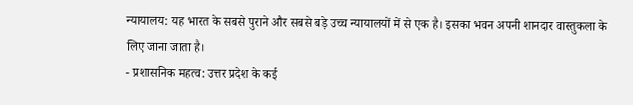न्यायालय: यह भारत के सबसे पुराने और सबसे बड़े उच्च न्यायालयों में से एक है। इसका भवन अपनी शानदार वास्तुकला के लिए जाना जाता है।
- प्रशासनिक महत्व: उत्तर प्रदेश के कई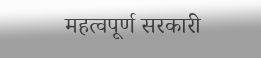महत्वपूर्ण सरकारी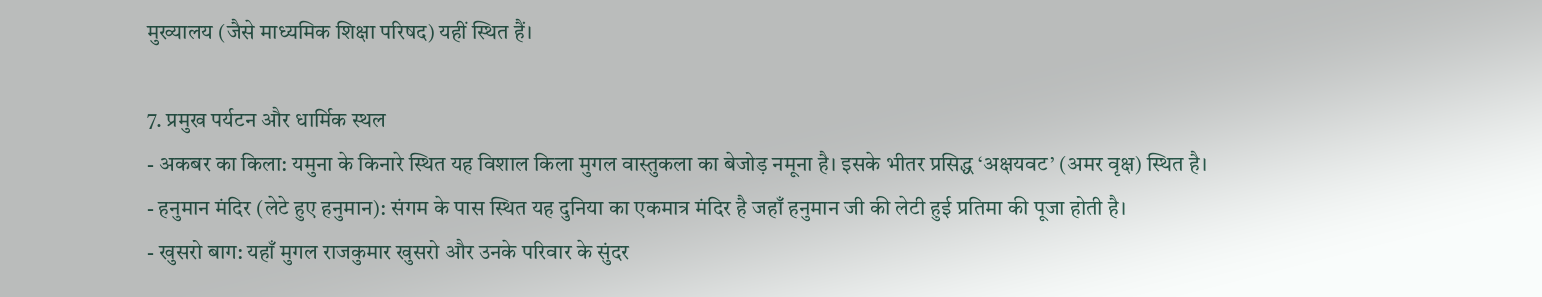मुख्यालय (जैसे माध्यमिक शिक्षा परिषद) यहीं स्थित हैं।

7. प्रमुख पर्यटन और धार्मिक स्थल
- अकबर का किला: यमुना के किनारे स्थित यह विशाल किला मुगल वास्तुकला का बेजोड़ नमूना है। इसके भीतर प्रसिद्ध ‘अक्षयवट’ (अमर वृक्ष) स्थित है।
- हनुमान मंदिर (लेटे हुए हनुमान): संगम के पास स्थित यह दुनिया का एकमात्र मंदिर है जहाँ हनुमान जी की लेटी हुई प्रतिमा की पूजा होती है।
- खुसरो बाग: यहाँ मुगल राजकुमार खुसरो और उनके परिवार के सुंदर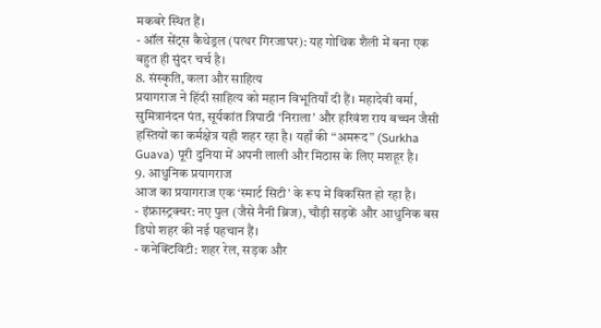मकबरे स्थित हैं।
- ऑल सेंट्स कैथेड्रल (पत्थर गिरजाघर): यह गोथिक शैली में बना एक बहुत ही सुंदर चर्च है।
8. संस्कृति, कला और साहित्य
प्रयागराज ने हिंदी साहित्य को महान विभूतियाँ दी हैं। महादेवी वर्मा, सुमित्रानंदन पंत, सूर्यकांत त्रिपाठी ‘निराला’ और हरिवंश राय बच्चन जैसी हस्तियों का कर्मक्षेत्र यही शहर रहा है। यहाँ की “अमरूद” (Surkha Guava) पूरी दुनिया में अपनी लाली और मिठास के लिए मशहूर है।
9. आधुनिक प्रयागराज
आज का प्रयागराज एक ‘स्मार्ट सिटी’ के रूप में विकसित हो रहा है।
- इंफ्रास्ट्रक्चर: नए पुल (जैसे नैनी ब्रिज), चौड़ी सड़कें और आधुनिक बस डिपो शहर की नई पहचान हैं।
- कनेक्टिविटी: शहर रेल, सड़क और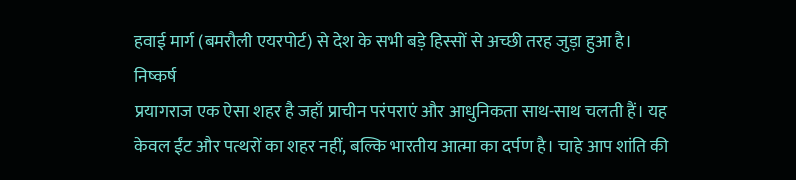हवाई मार्ग (बमरौली एयरपोर्ट) से देश के सभी बड़े हिस्सों से अच्छी तरह जुड़ा हुआ है।
निष्कर्ष
प्रयागराज एक ऐसा शहर है जहाँ प्राचीन परंपराएं और आधुनिकता साथ-साथ चलती हैं। यह केवल ईंट और पत्थरों का शहर नहीं, बल्कि भारतीय आत्मा का दर्पण है। चाहे आप शांति की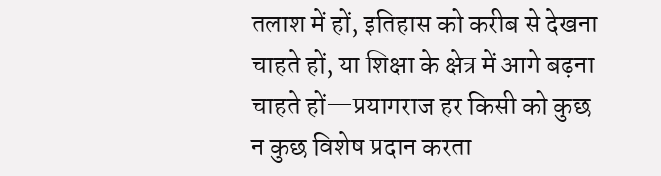तलाश में हों, इतिहास को करीब से देखना चाहते हों, या शिक्षा के क्षेत्र में आगे बढ़ना चाहते हों—प्रयागराज हर किसी को कुछ न कुछ विशेष प्रदान करता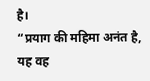है।
“प्रयाग की महिमा अनंत है, यह वह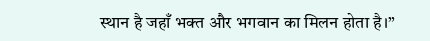स्थान है जहाँ भक्त और भगवान का मिलन होता है।”